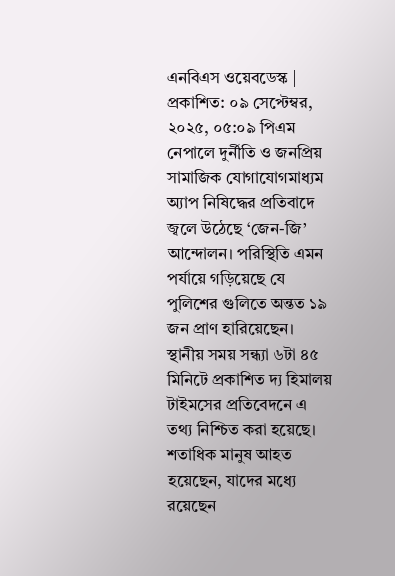এনবিএস ওয়েবডেস্ক | প্রকাশিত: ০৯ সেপ্টেম্বর, ২০২৫, ০৫:০৯ পিএম
নেপালে দুর্নীতি ও জনপ্রিয় সামাজিক যোগাযোগমাধ্যম অ্যাপ নিষিদ্ধের প্রতিবাদে জ্বলে উঠেছে ‘জেন-জি’ আন্দোলন। পরিস্থিতি এমন পর্যায়ে গড়িয়েছে যে পুলিশের গুলিতে অন্তত ১৯ জন প্রাণ হারিয়েছেন। স্থানীয় সময় সন্ধ্যা ৬টা ৪৫ মিনিটে প্রকাশিত দ্য হিমালয় টাইমসের প্রতিবেদনে এ তথ্য নিশ্চিত করা হয়েছে।
শতাধিক মানুষ আহত হয়েছেন, যাদের মধ্যে রয়েছেন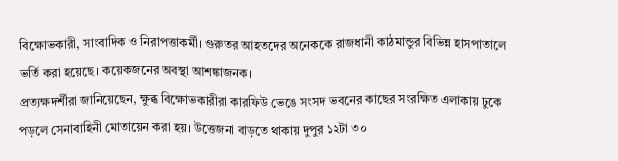বিক্ষোভকারী, সাংবাদিক ও নিরাপত্তাকর্মী। গুরুতর আহতদের অনেককে রাজধানী কাঠমান্ডুর বিভিন্ন হাসপাতালে ভর্তি করা হয়েছে। কয়েকজনের অবস্থা আশঙ্কাজনক।
প্রত্যক্ষদর্শীরা জানিয়েছেন, ক্ষুব্ধ বিক্ষোভকারীরা কারফিউ ভেঙে সংসদ ভবনের কাছের সংরক্ষিত এলাকায় ঢুকে পড়লে সেনাবাহিনী মোতায়েন করা হয়। উত্তেজনা বাড়তে থাকায় দুপুর ১২টা ৩০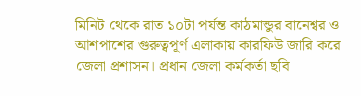মিনিট থেকে রাত ১০টা পর্যন্ত কাঠমান্ডুর বানেশ্বর ও আশপাশের গুরুত্বপূর্ণ এলাকায় কারফিউ জারি করে জেলা প্রশাসন। প্রধান জেলা কর্মকর্তা ছবি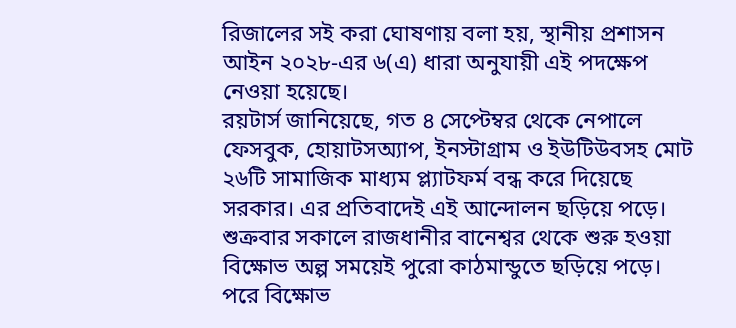রিজালের সই করা ঘোষণায় বলা হয়, স্থানীয় প্রশাসন আইন ২০২৮-এর ৬(এ) ধারা অনুযায়ী এই পদক্ষেপ নেওয়া হয়েছে।
রয়টার্স জানিয়েছে, গত ৪ সেপ্টেম্বর থেকে নেপালে ফেসবুক, হোয়াটসঅ্যাপ, ইনস্টাগ্রাম ও ইউটিউবসহ মোট ২৬টি সামাজিক মাধ্যম প্ল্যাটফর্ম বন্ধ করে দিয়েছে সরকার। এর প্রতিবাদেই এই আন্দোলন ছড়িয়ে পড়ে।
শুক্রবার সকালে রাজধানীর বানেশ্বর থেকে শুরু হওয়া বিক্ষোভ অল্প সময়েই পুরো কাঠমান্ডুতে ছড়িয়ে পড়ে। পরে বিক্ষোভ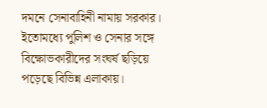দমনে সেনাবাহিনী নামায় সরকার। ইতোমধ্যে পুলিশ ও সেনার সঙ্গে বিক্ষোভকারীদের সংঘর্ষ ছড়িয়ে পড়েছে বিভিন্ন এলাকায়।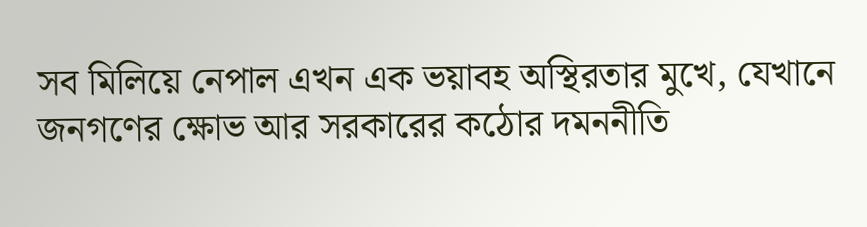সব মিলিয়ে নেপাল এখন এক ভয়াবহ অস্থিরতার মুখে, যেখানে জনগণের ক্ষোভ আর সরকারের কঠোর দমননীতি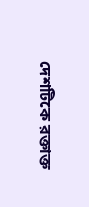দেশটিকে রক্তাক্ত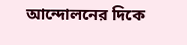আন্দোলনের দিকে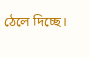ঠেলে দিচ্ছে।